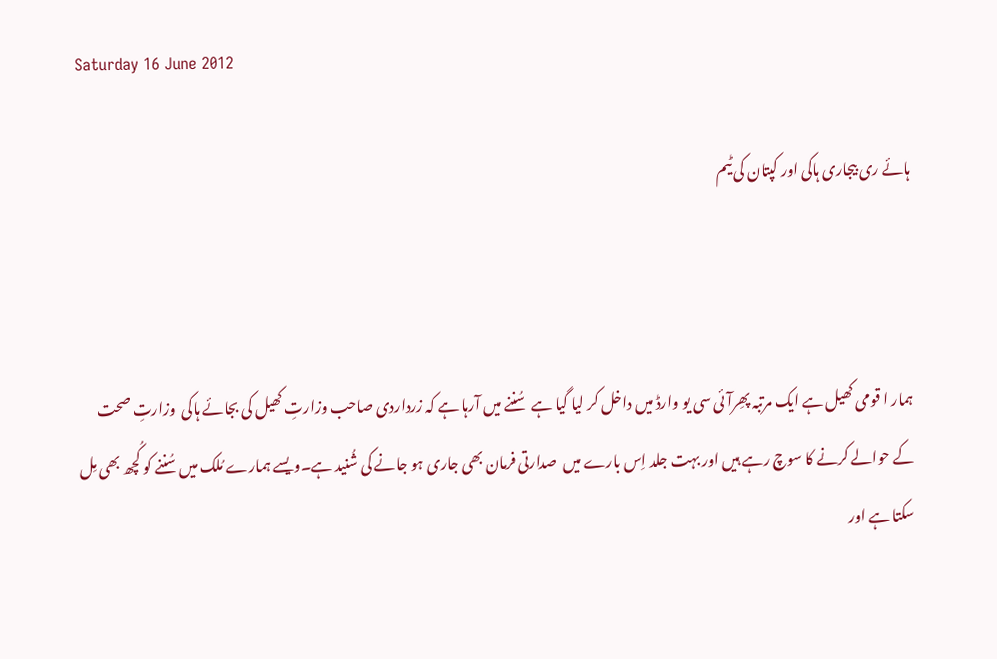Saturday 16 June 2012

ہائے ری بیجاری ہاکی اور کپتان کی ٹیم



ہمار ا قومی کھیل ہے ایک مرتبہ پھِرآئی سی یو وارڈ میں داخل کر لیا گیا ہے  سُننے میں آرہا ہے کہ زرداردی صاحب وزارتِ کھیل کی بجائے ہاکی  وزارتِ صحت کے حوالے کرنے کا سوچ رہے ہیں اور بہت جلد اِس بارے میں  صدارتی فرمان بھی جاری ہو جانے کی شُنید ہے۔ویسے ہمارے مُلک میں سُننے کو کُچھ بھی مِل  سکتا ہے اور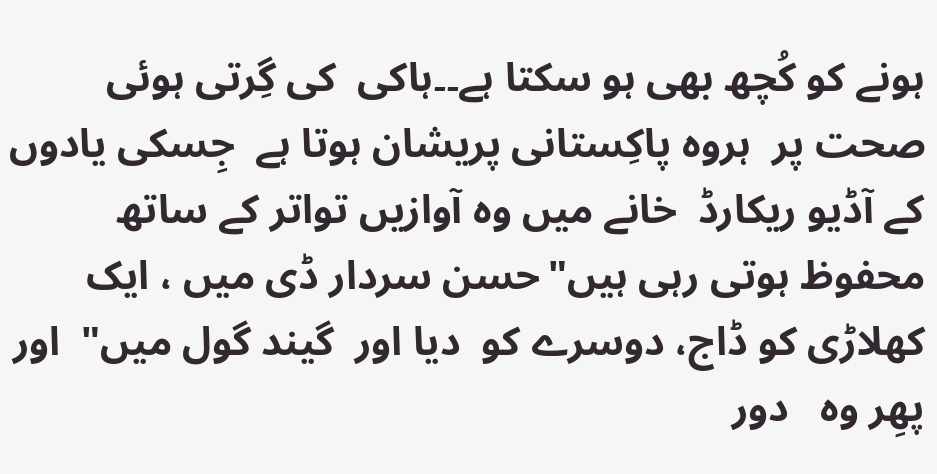ہونے کو کُچھ بھی ہو سکتا ہے۔۔ہاکی  کی گِرتی ہوئی  صحت پر  ہروہ پاکِستانی پریشان ہوتا ہے  جِسکی یادوں کے آڈیو ریکارڈ  خانے میں وہ آوازیں تواتر کے ساتھ محفوظ ہوتی رہی ہیں"حسن سردار ڈی میں ، ایک کھلاڑی کو ڈاج، دوسرے کو  دیا اور  گیند گول میں"  اور پھِر وہ   دور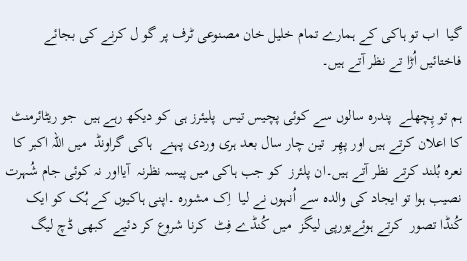گیا  اب تو ہاکی کے ہمارے تمام خلیل خان مصنوعی ٹرف پر گو ل کرنے کی بجائے فاختائیں اُڑا تے نظر آتے ہیں۔

ہم تو پِچھلے  پندرہ سالوں سے کوئی پچیس تیس  پلیئرز ہی کو دیکھ رہے ہیں  جو ریٹائرمنٹ  کا اعلان کرتے ہیں اور پھِر  تین چار سال بعد ہری وردی پہنے  ہاکی گراونڈ  میں اللہ اکبر کا نعرہ بُلند کرتے نظر آتے ہیں۔ان پلئرز  کو جب ہاکی میں پیسہ نظرنہ  آیااور نہ کوئی جام شُہرت  نصیب ہوا تو ایجاد کی والدہ سے اُنہوں نے لیا  اِک مشورہ ۔اپنی ہاکیوں کے ہُک کو ایک کُنڈا تصور  کرتے ہوئےیورپی لیگز  میں کُنڈے فِٹ  کرنا شروع کر دئیے  کبھی ڈچ لیگ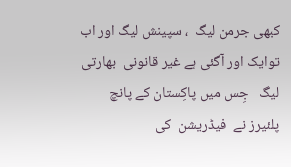کبھی جرمن لیگ  ، سپینش لیگ اور اب توایک اور آگئی ہے غیر قانونی  بھارتی لیگ   جِس میں پاکِستان کے پانچ  پلئیرز نے  فیڈریشن  کی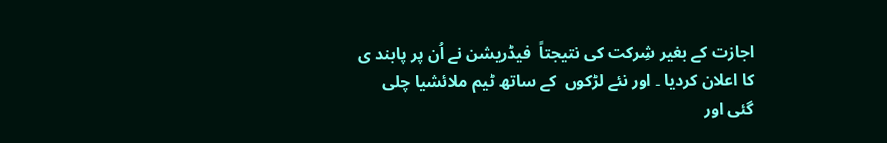اجازت کے بغیر شِرکت کی نتیجتاً  فیڈریشن نے اُن پر پابند ی کا اعلان کردیا ۔ اور نئے لڑکوں  کے ساتھ ٹیم ملائشیا چلی گئی اور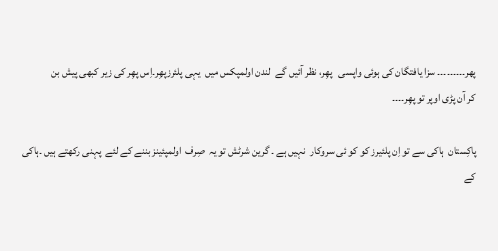پھر۔۔۔۔۔۔۔۔۔ سزا یافتگان کی ہوئی واپسی   پھِر، نظر آئیں گے  لندن اولمپکس میں  یہی پلئرزپھِر۔اِس پھِر کی زیر کبھی پیش بن
کر آن پڑی اوپر تو پھِر۔۔۔۔

پاکِستان  ہاکی سے تو اِن پلئیرز کو کو ئی سروکار  نہیں ہے ۔ گرین شرٹش تو یہ  صِرف  اولمپئینز بننے کے لئے  پہنی رکھتے ہیں ۔ہاکی کے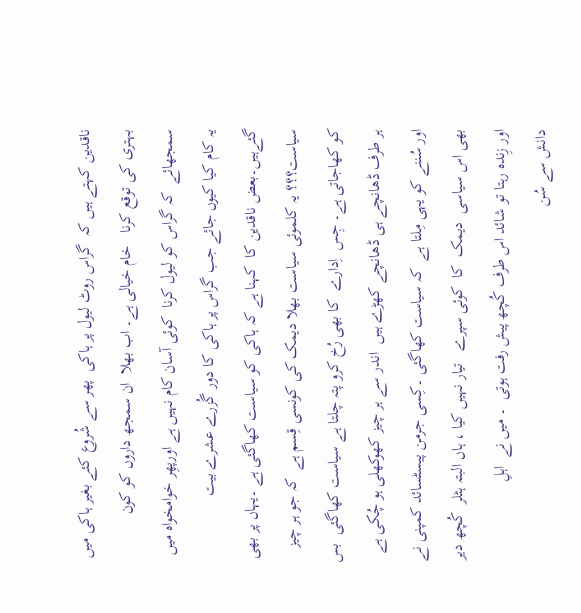ناقدین کہتے ہیں کہ  گراس روٹ لیول پر ہاکی  پھر سے شُروع کئے بغیر ہاکی میں بہتری کی توقع کرنا   خام خیالی ہے۔ اب بھلا  ان سمجھ داروں کو کون سمجھائے  کہ گراس کو لیول کرنا  کوئی آسان کام نہیں ہے اورپھِر خوامخواہ میں یہ کام کیا کیوں جائے جب گراس پر ہاکی کا دور گُزرے عشرے بیت گئےہیں۔بعض ناقدین کا  کہنا ہے کہ ہاکی کو سیاست کھاگئی ہے ۔یہاں پر بھی سیاست؟؟؟ یہ کلموئی سیاست بھلا دیمک کی کونسی قِسم ہے  کہ جو ہر چیز کو کھاجاتی ہے۔ جِس  اِدارے  کا بھی رُخ کرو پتہ چلتا ہے سیاست کھاگئی  بس ہر طرف ڈھانچے ہی ڈھانچے کھڑے ہیں  اندر سے ہر چیز کھوکھلی ہو چُکی ہے اور سُننے کو یہی مِلتا ہے  کہ سیاست کھاگئی ۔کِسی جرمن پیسٹسائد کمپنی نے بھی اس سیاسی  دیمک  کا  کوئی سپرے   تیار نہیں کیا ، ہاں البتہ ہٹلر  کُچھ دیر اور زِندہ رہتا تو شائد اس طرف کُچھ پیش رفت ہوتی  ۔ میں نے  اہلِ
دانش سے سُن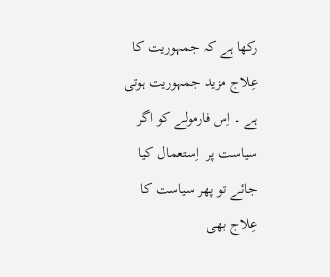رکھا ہے کہ جمہوریت کا عِلاج مزید جمہوریت ہوتی ہے ۔ اِس فارمولے کو اگر سیاست پر  اِستعمال کیا جائے تو پھر سیاست کا عِلاج بھی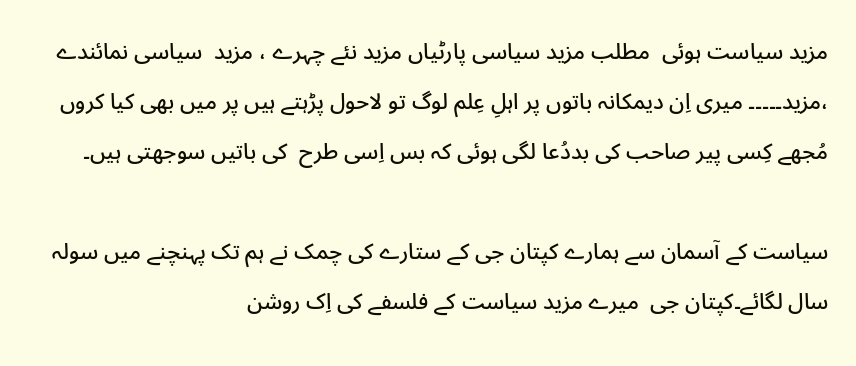مزید سیاست ہوئی  مطلب مزید سیاسی پارٹیاں مزید نئے چہرے ، مزید  سیاسی نمائندے ،مزید۔۔۔۔۔ میری اِن دیمکانہ باتوں پر اہلِ عِلم لوگ تو لاحول پڑہتے ہیں پر میں بھی کیا کروں مُجھے کِسی پیر صاحب کی بددُعا لگی ہوئی کہ بس اِسی طرح  کی باتیں سوجھتی ہیں۔

سیاست کے آسمان سے ہمارے کپتان جی کے ستارے کی چمک نے ہم تک پہنچنے میں سولہ سال لگائے۔کپتان جی  میرے مزید سیاست کے فلسفے کی اِک روشن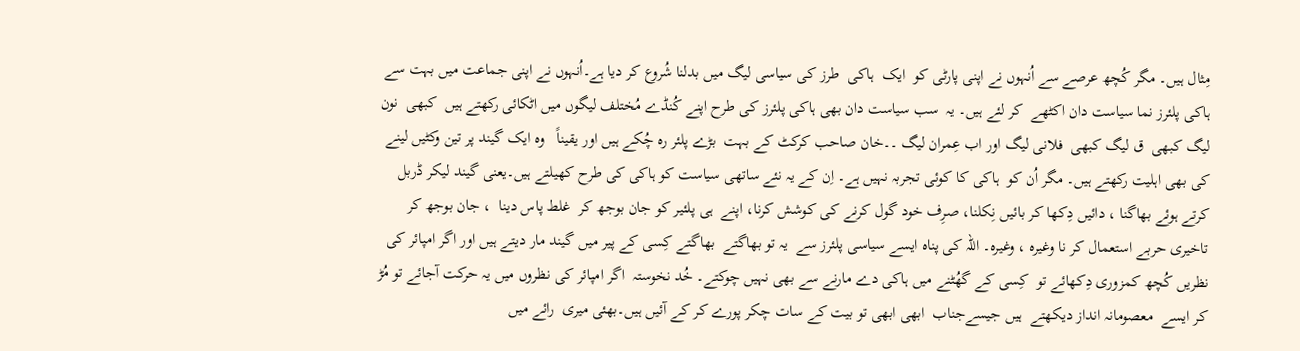مِثال ہیں۔ مگر کُچھ عرصے سے اُنہوں نے اپنی پارٹی کو  ایک  ہاکی  طرز کی سیاسی لیگ میں بدلنا شُروع کر دیا ہے۔اُنہوں نے اپنی جماعت میں بہت سے ہاکی پلئرز نما سیاست دان اکٹھے  کر لئے ہیں۔ یہ  سب سیاست دان بھی ہاکی پلئرز کی طرح اپنے کُنڈے مُختلف لیگوں میں اٹکائی رکھتے ہیں  کبھی  نون لیگ کبھی  ق لیگ کبھی  فلانی لیگ اور اب عِمران لیگ ۔۔خان صاحب کرکٹ کے بہت  بڑے پلئر رہ چُکے ہیں اور یقیناً   وہ ایک گیند پر تین وکٹیں لینے کی بھی اہلیت رکھتے ہیں۔ مگر اُن کو  ہاکی کا کوئی تجربہ نہیں ہے۔ اِن کے یہ نئے ساتھی سیاست کو ہاکی کی طرح کھیلتے ہیں۔یعنی گیند لیکر ڈربل کرتے ہوئے بھاگنا ، دائیں دِکھا کر بائیں نِکلنا، صرِف خود گول کرنے کی کوشش کرنا، اپنے  ہی پلئیر کو جان بوجھ کر  غلط پاس دینا  ، جان بوجھ کر تاخیری حربے استعمال کر نا وغیرہ ، وغیرہ۔ اللہ کی پناہ ایسے سیاسی پلئرز سے  یہ تو بھاگتے  بھاگتے کِسی کے پیر میں گیند مار دیتے ہیں اور اگر امپائر کی نظریں کُچھ کمزوری دِکھائے تو  کِسی کے گھُٹنے میں ہاکی دے مارنے سے بھی نہیں چوکتے۔ خُد نخوستہ  اگر امپائر کی نظروں میں یہ حرکت آجائے تو مُڑ کر ایسے  معصومانہ انداز دیکھتے  ہیں جیسےجناب  ابھی ابھی تو بیت کے سات چکر پورے کر کے آئیں ہیں۔بھئی میری  رائے میں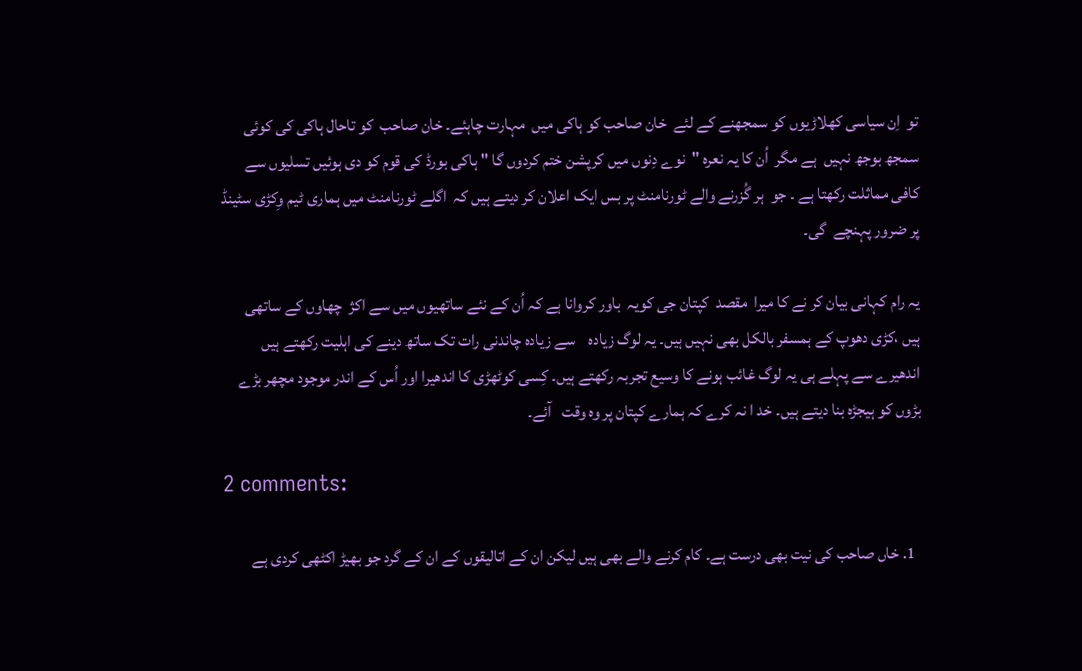تو  اِن سیاسی کھلاڑیوں کو سمجھنے کے لئے  خان صاحب کو ہاکی میں  مہارت چاہئے۔ خان صاحب  کو تاحال ہاکی کی کوئی سمجھ بوجھ نہیں  ہے مگر  اُن کا یہ نعرہ "نوے دِنوں میں کرپشن ختم کردوں گا " ہاکی بورڈ کی قوم کو دی ہوئیں تسلیوں سے کافی مماثلت رکھتا ہے ۔ جو  ہر گُزرنے والے ٹورنامنٹ پر بس ایک اعلان کر دیتے ہیں کہ  اگلے ٹورنامنٹ میں ہماری ٹیم وِکڑی سٹینڈ پر ضرور پہنچے  گی۔

یہ رام کہانی بیان کر نے کا میرا  مقصد  کپتان جی کویہ  باور کروانا ہے کہ اُن کے نئے ساتھیوں میں سے اکژ  چھاوں کے ساتھی  ہیں ،کڑی دھوپ کے ہمسفر بالکل بھی نہیں ہیں۔ یہ لوگ زیادہ    سے زیادہ چاندنی رات تک ساتھ دینے کی اہلیت رکھتے ہیں اندھیرے سے پہلے ہی یہ لوگ غائب ہونے کا وسیع تجربہ رکھتے ہیں۔ کِسی کوٹھڑی کا اندھیرا اور اُس کے اندر موجود مچھر بڑے بڑوں کو ہیجڑہ بنا دیتے ہیں۔ خد ا نہ کرے کہ ہمارے کپتان پر وہ وقت   آئے۔

2 comments:

  1. خاں صاحب کی نیت بھی درست ہے۔ کام کرنے والے بھی ہیں لیکن ان کے اتالیقوں کے ان کے گرد جو بھیڑ اکٹھی کردی ہے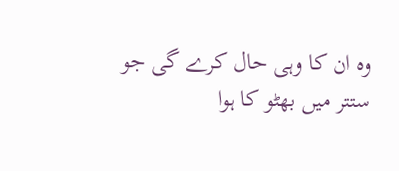وہ ان کا وہی حال کرے گی جو ستتر میں بھٹو کا ہوا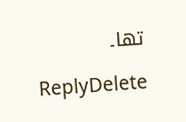تھا۔

    ReplyDelete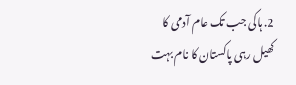2. ہاکی جب تک عام آدمی کا کھیل رہی پاکستان کا نام بہت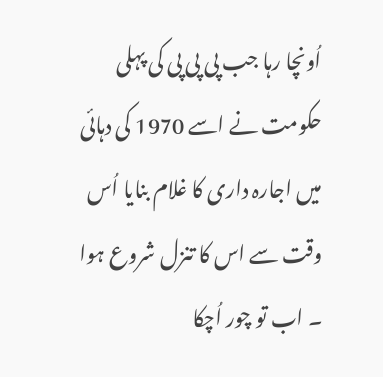اُونچا رہا جب پی پی پی کی پہلی حکومت نے اسے 1970 کی دہائی میں اجارہ داری کا غلام بنایا اُس وقت سے اس کا تنزل شروع ہوا ۔ اب تو چور اُچکا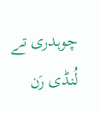چوہدری تے لُنڈی رَن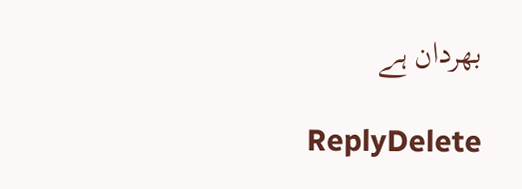بھردان ہے

    ReplyDelete